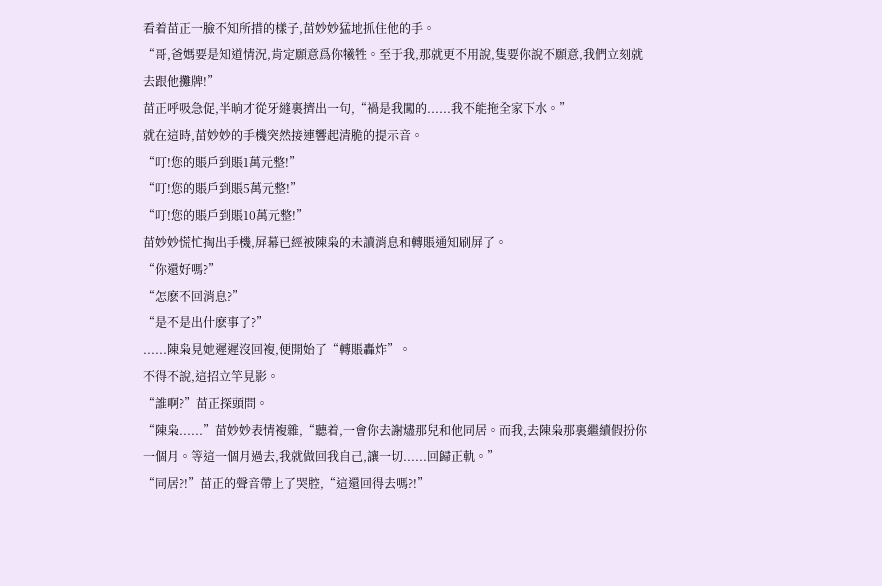看着苗正一臉不知所措的樣子,苗妙妙猛地抓住他的手。
“哥,爸媽要是知道情況,肯定願意爲你犧牲。至于我,那就更不用說,隻要你說不願意,我們立刻就去跟他攤牌!”
苗正呼吸急促,半晌才從牙縫裏擠出一句,“禍是我闖的......我不能拖全家下水。”
就在這時,苗妙妙的手機突然接連響起清脆的提示音。
“叮!您的賬戶到賬1萬元整!”
“叮!您的賬戶到賬5萬元整!”
“叮!您的賬戶到賬10萬元整!”
苗妙妙慌忙掏出手機,屏幕已經被陳枭的未讀消息和轉賬通知刷屏了。
“你還好嗎?”
“怎麽不回消息?”
“是不是出什麽事了?”
......陳枭見她遲遲沒回複,便開始了“轉賬轟炸”。
不得不說,這招立竿見影。
“誰啊?”苗正探頭問。
“陳枭......”苗妙妙表情複雜,“聽着,一會你去謝燼那兒和他同居。而我,去陳枭那裏繼續假扮你一個月。等這一個月過去,我就做回我自己,讓一切......回歸正軌。”
“同居?!”苗正的聲音帶上了哭腔,“這還回得去嗎?!”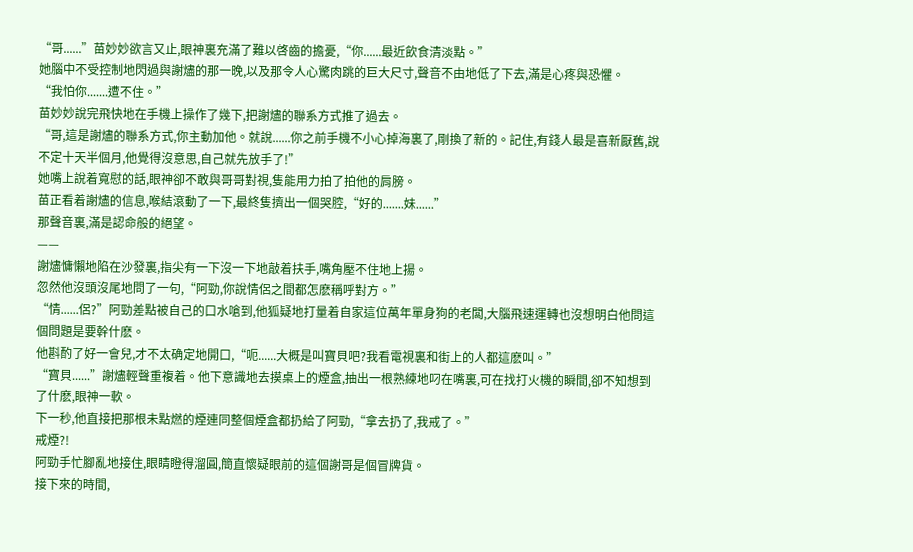“哥......”苗妙妙欲言又止,眼神裏充滿了難以啓齒的擔憂,“你......最近飲食清淡點。”
她腦中不受控制地閃過與謝燼的那一晚,以及那令人心驚肉跳的巨大尺寸,聲音不由地低了下去,滿是心疼與恐懼。
“我怕你.......遭不住。”
苗妙妙說完飛快地在手機上操作了幾下,把謝燼的聯系方式推了過去。
“哥,這是謝燼的聯系方式,你主動加他。就說......你之前手機不小心掉海裏了,剛換了新的。記住,有錢人最是喜新厭舊,說不定十天半個月,他覺得沒意思,自己就先放手了!”
她嘴上說着寬慰的話,眼神卻不敢與哥哥對視,隻能用力拍了拍他的肩膀。
苗正看着謝燼的信息,喉結滾動了一下,最終隻擠出一個哭腔,“好的.......妹......”
那聲音裏,滿是認命般的絕望。
——
謝燼慵懶地陷在沙發裏,指尖有一下沒一下地敲着扶手,嘴角壓不住地上揚。
忽然他沒頭沒尾地問了一句,“阿勁,你說情侶之間都怎麽稱呼對方。”
“情......侶?”阿勁差點被自己的口水嗆到,他狐疑地打量着自家這位萬年單身狗的老闆,大腦飛速運轉也沒想明白他問這個問題是要幹什麽。
他斟酌了好一會兒,才不太确定地開口,“呃......大概是叫寶貝吧?我看電視裏和街上的人都這麽叫。”
“寶貝......”謝燼輕聲重複着。他下意識地去摸桌上的煙盒,抽出一根熟練地叼在嘴裏,可在找打火機的瞬間,卻不知想到了什麽,眼神一軟。
下一秒,他直接把那根未點燃的煙連同整個煙盒都扔給了阿勁,“拿去扔了,我戒了。”
戒煙?!
阿勁手忙腳亂地接住,眼睛瞪得溜圓,簡直懷疑眼前的這個謝哥是個冒牌貨。
接下來的時間,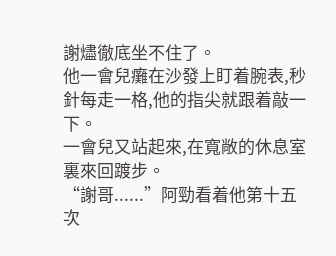謝燼徹底坐不住了。
他一會兒癱在沙發上盯着腕表,秒針每走一格,他的指尖就跟着敲一下。
一會兒又站起來,在寬敞的休息室裏來回踱步。
“謝哥......”阿勁看着他第十五次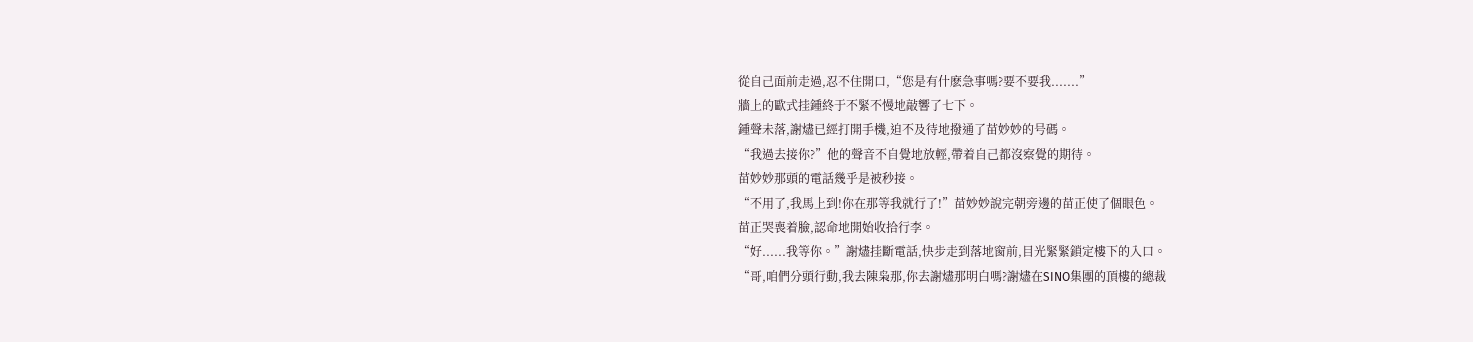從自己面前走過,忍不住開口,“您是有什麽急事嗎?要不要我.......”
牆上的歐式挂鍾終于不緊不慢地敲響了七下。
鍾聲未落,謝燼已經打開手機,迫不及待地撥通了苗妙妙的号碼。
“我過去接你?”他的聲音不自覺地放輕,帶着自己都沒察覺的期待。
苗妙妙那頭的電話幾乎是被秒接。
“不用了,我馬上到!你在那等我就行了!”苗妙妙說完朝旁邊的苗正使了個眼色。
苗正哭喪着臉,認命地開始收拾行李。
“好......我等你。”謝燼挂斷電話,快步走到落地窗前,目光緊緊鎖定樓下的入口。
“哥,咱們分頭行動,我去陳枭那,你去謝燼那明白嗎?謝燼在SINO集團的頂樓的總裁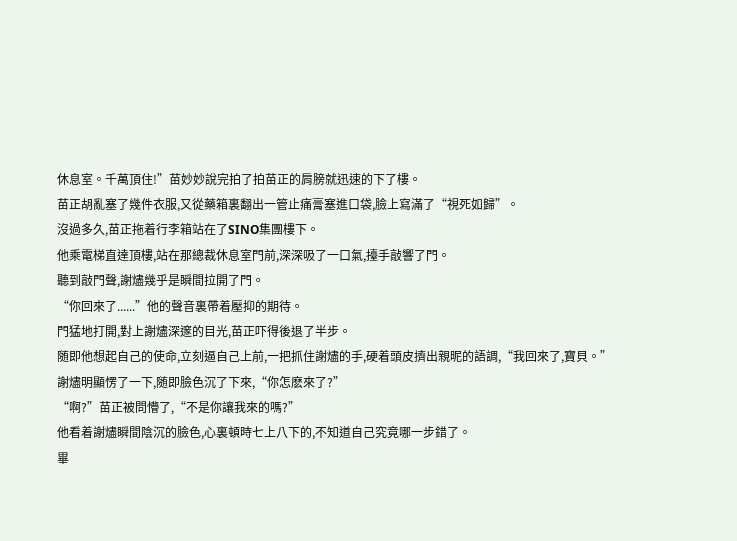休息室。千萬頂住!”苗妙妙說完拍了拍苗正的肩膀就迅速的下了樓。
苗正胡亂塞了幾件衣服,又從藥箱裏翻出一管止痛膏塞進口袋,臉上寫滿了“視死如歸”。
沒過多久,苗正拖着行李箱站在了SINO集團樓下。
他乘電梯直達頂樓,站在那總裁休息室門前,深深吸了一口氣,擡手敲響了門。
聽到敲門聲,謝燼幾乎是瞬間拉開了門。
“你回來了......”他的聲音裏帶着壓抑的期待。
門猛地打開,對上謝燼深邃的目光,苗正吓得後退了半步。
随即他想起自己的使命,立刻逼自己上前,一把抓住謝燼的手,硬着頭皮擠出親昵的語調,“我回來了,寶貝。”
謝燼明顯愣了一下,随即臉色沉了下來,“你怎麽來了?”
“啊?”苗正被問懵了,“不是你讓我來的嗎?”
他看着謝燼瞬間陰沉的臉色,心裏頓時七上八下的,不知道自己究竟哪一步錯了。
畢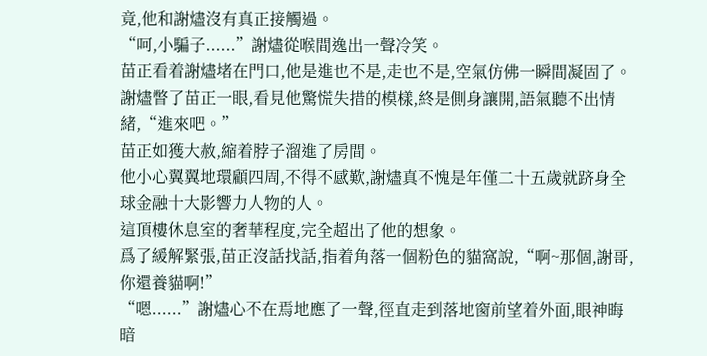竟,他和謝燼沒有真正接觸過。
“呵,小騙子......”謝燼從喉間逸出一聲冷笑。
苗正看着謝燼堵在門口,他是進也不是,走也不是,空氣仿佛一瞬間凝固了。
謝燼瞥了苗正一眼,看見他驚慌失措的模樣,終是側身讓開,語氣聽不出情緒,“進來吧。”
苗正如獲大赦,縮着脖子溜進了房間。
他小心翼翼地環顧四周,不得不感歎,謝燼真不愧是年僅二十五歲就跻身全球金融十大影響力人物的人。
這頂樓休息室的奢華程度,完全超出了他的想象。
爲了緩解緊張,苗正沒話找話,指着角落一個粉色的貓窩說,“啊~那個,謝哥,你還養貓啊!”
“嗯......”謝燼心不在焉地應了一聲,徑直走到落地窗前望着外面,眼神晦暗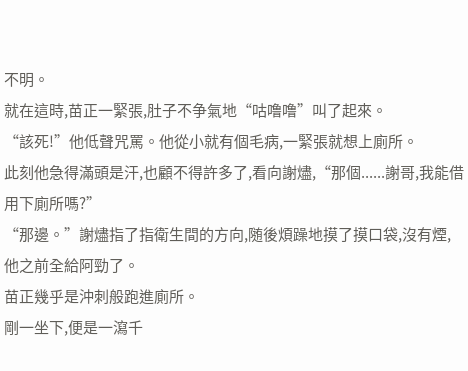不明。
就在這時,苗正一緊張,肚子不争氣地“咕噜噜”叫了起來。
“該死!”他低聲咒罵。他從小就有個毛病,一緊張就想上廁所。
此刻他急得滿頭是汗,也顧不得許多了,看向謝燼,“那個......謝哥,我能借用下廁所嗎?”
“那邊。”謝燼指了指衛生間的方向,随後煩躁地摸了摸口袋,沒有煙,他之前全給阿勁了。
苗正幾乎是沖刺般跑進廁所。
剛一坐下,便是一瀉千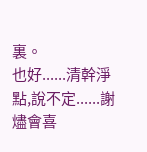裏。
也好......清幹淨點,說不定......謝燼會喜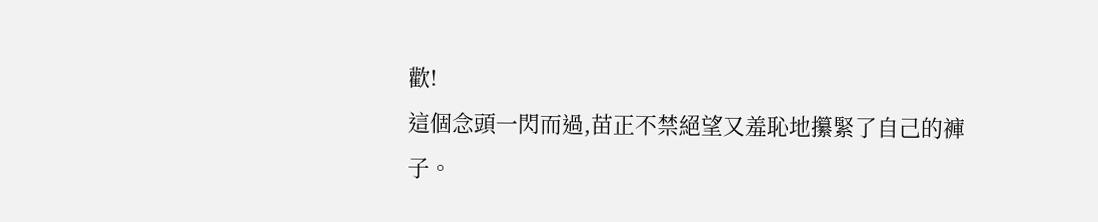歡!
這個念頭一閃而過,苗正不禁絕望又羞恥地攥緊了自己的褲子。